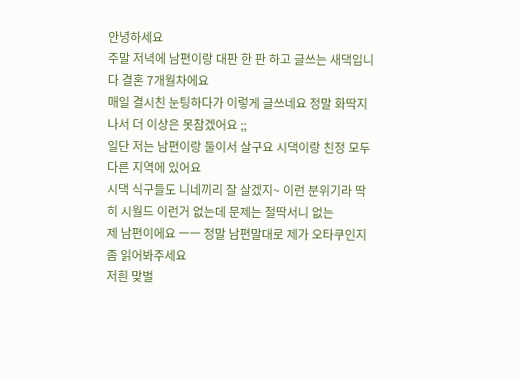안녕하세요
주말 저녁에 남편이랑 대판 한 판 하고 글쓰는 새댁입니다 결혼 7개월차에요
매일 결시친 눈팅하다가 이렇게 글쓰네요 정말 화딱지 나서 더 이상은 못참겠어요 ;;
일단 저는 남편이랑 둘이서 살구요 시댁이랑 친정 모두 다른 지역에 있어요
시댁 식구들도 니네끼리 잘 살겠지~ 이런 분위기라 딱히 시월드 이런거 없는데 문제는 철딱서니 없는
제 남편이에요 ㅡㅡ 정말 남편말대로 제가 오타쿠인지 좀 읽어봐주세요
저흰 맞벌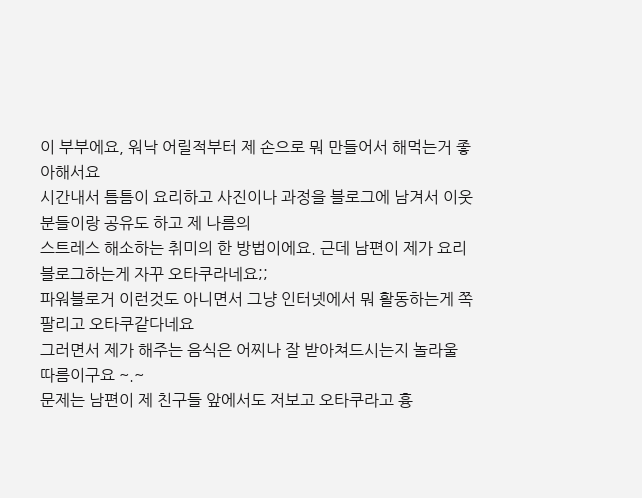이 부부에요, 워낙 어릴적부터 제 손으로 뭐 만들어서 해먹는거 좋아해서요
시간내서 틈틈이 요리하고 사진이나 과정을 블로그에 남겨서 이웃분들이랑 공유도 하고 제 나름의
스트레스 해소하는 취미의 한 방법이에요. 근데 남편이 제가 요리 블로그하는게 자꾸 오타쿠라네요;;
파워블로거 이런것도 아니면서 그냥 인터넷에서 뭐 활동하는게 쪽팔리고 오타쿠같다네요
그러면서 제가 해주는 음식은 어찌나 잘 받아쳐드시는지 놀라울 따름이구요 ~.~
문제는 남편이 제 친구들 앞에서도 저보고 오타쿠라고 흉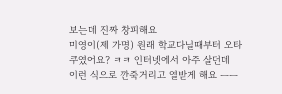보는데 진짜 창피해요
미영이(제 가명) 원래 학교다닐때부터 오타쿠였어요? ㅋㅋ 인터넷에서 아주 살던데
이런 식으로 깐죽거리고 열받게 해요 ㅡㅡ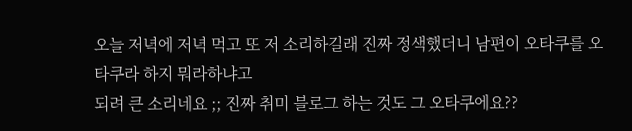오늘 저녁에 저녁 먹고 또 저 소리하길래 진짜 정색했더니 남편이 오타쿠를 오타쿠라 하지 뭐라하냐고
되려 큰 소리네요 ;; 진짜 취미 블로그 하는 것도 그 오타쿠에요??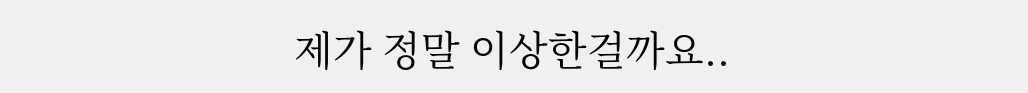제가 정말 이상한걸까요..